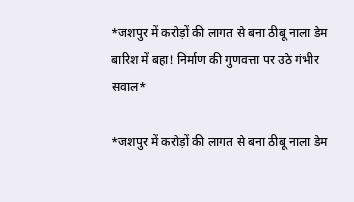*जशपुर में करोड़ों की लागत से बना ठीबू नाला डेम बारिश में बहा! निर्माण की गुणवत्ता पर उठे गंभीर सवाल*

*जशपुर में करोड़ों की लागत से बना ठीबू नाला डेम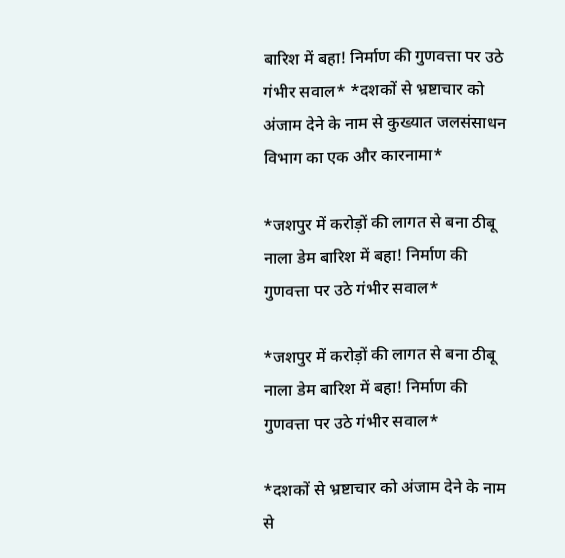बारिश में बहा! निर्माण की गुणवत्ता पर उठे गंभीर सवाल* *दशकों से भ्रष्टाचार को अंजाम देने के नाम से कुख्यात जलसंसाधन विभाग का एक और कारनामा*

*जशपुर में करोड़ों की लागत से बना ठीबू नाला डेम बारिश में बहा! निर्माण की गुणवत्ता पर उठे गंभीर सवाल*

*जशपुर में करोड़ों की लागत से बना ठीबू नाला डेम बारिश में बहा! निर्माण की गुणवत्ता पर उठे गंभीर सवाल*

*दशकों से भ्रष्टाचार को अंजाम देने के नाम से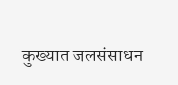कुख्यात जलसंसाधन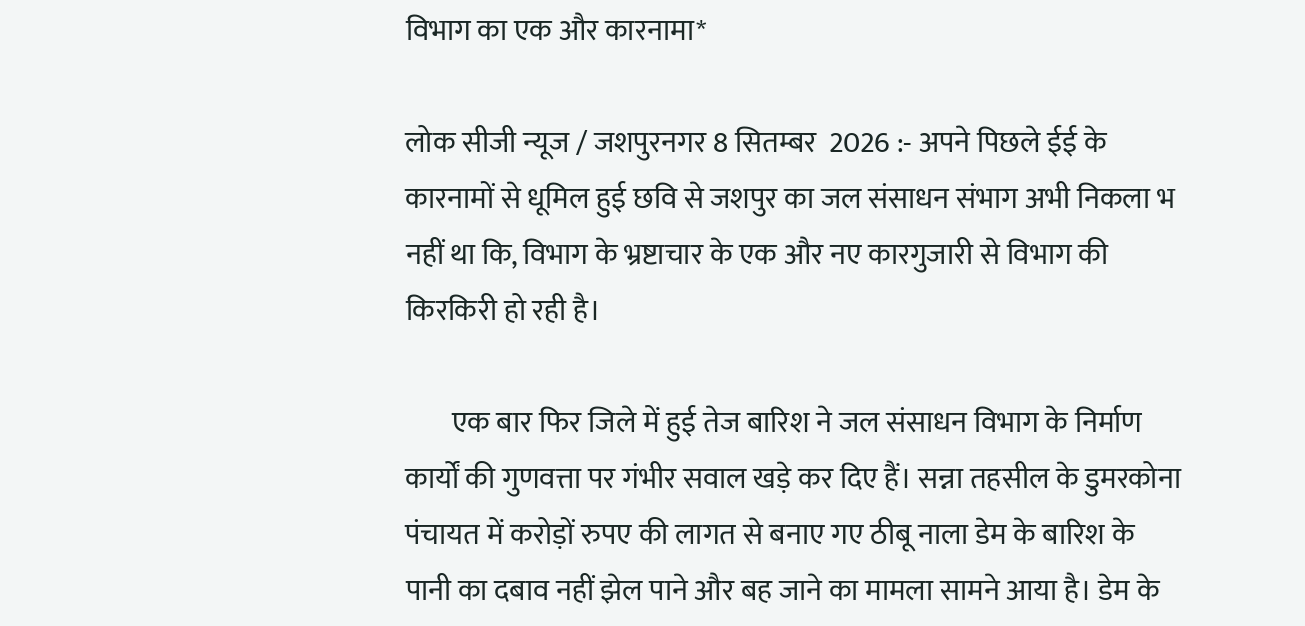विभाग का एक और कारनामा*

लोक सीजी न्यूज / जशपुरनगर 8 सितम्बर  2026 :- अपने पिछले ईई के कारनामों से धूमिल हुई छवि से जशपुर का जल संसाधन संभाग अभी निकला भ नहीं था कि, विभाग के भ्रष्टाचार के एक और नए कारगुजारी से विभाग की किरकिरी हो रही है।

        एक बार फिर जिले में हुई तेज बारिश ने जल संसाधन विभाग के निर्माण कार्यों की गुणवत्ता पर गंभीर सवाल खड़े कर दिए हैं। सन्ना तहसील के डुमरकोना पंचायत में करोड़ों रुपए की लागत से बनाए गए ठीबू नाला डेम के बारिश के पानी का दबाव नहीं झेल पाने और बह जाने का मामला सामने आया है। डेम के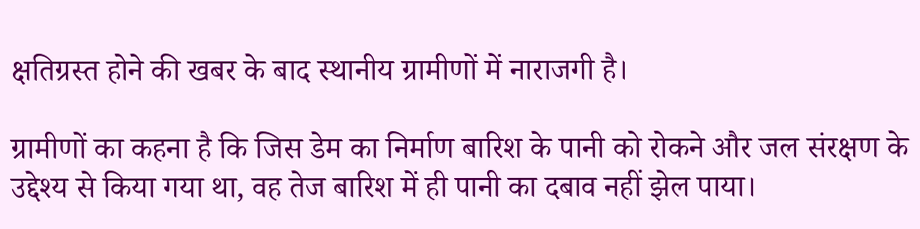क्षतिग्रस्त होने की खबर के बाद स्थानीय ग्रामीणों में नाराजगी है।

ग्रामीणों का कहना है कि जिस डेम का निर्माण बारिश के पानी को रोकने और जल संरक्षण के उद्देश्य से किया गया था, वह तेज बारिश में ही पानी का दबाव नहीं झेल पाया।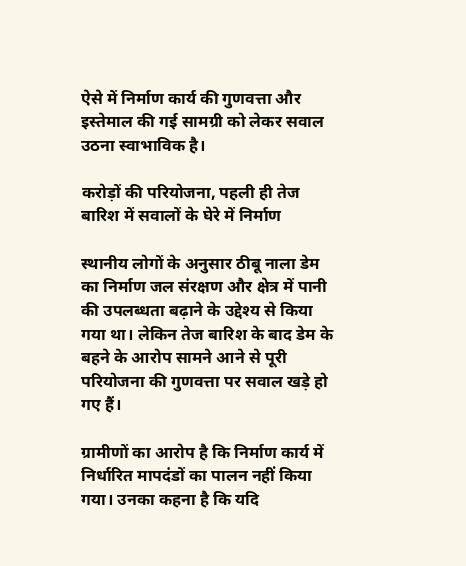ऐसे में निर्माण कार्य की गुणवत्ता और इस्तेमाल की गई सामग्री को लेकर सवाल उठना स्वाभाविक है।

करोड़ों की परियोजना, पहली ही तेज बारिश में सवालों के घेरे में निर्माण

स्थानीय लोगों के अनुसार ठीबू नाला डेम का निर्माण जल संरक्षण और क्षेत्र में पानी की उपलब्धता बढ़ाने के उद्देश्य से किया गया था। लेकिन तेज बारिश के बाद डेम के बहने के आरोप सामने आने से पूरी परियोजना की गुणवत्ता पर सवाल खड़े हो गए हैं।

ग्रामीणों का आरोप है कि निर्माण कार्य में निर्धारित मापदंडों का पालन नहीं किया गया। उनका कहना है कि यदि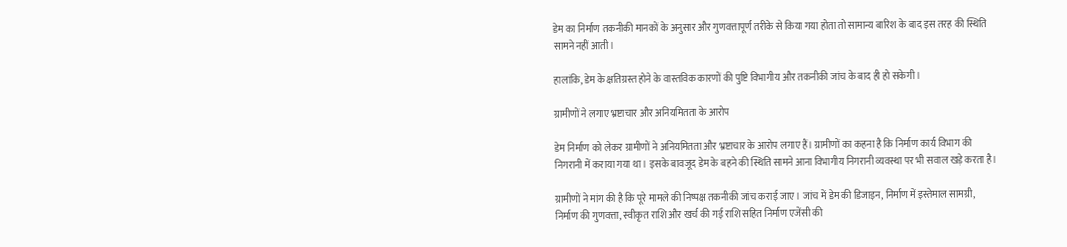डेम का निर्माण तकनीकी मानकों के अनुसार और गुणवत्तापूर्ण तरीके से किया गया होता तो सामान्य बारिश के बाद इस तरह की स्थिति सामने नहीं आती।

हालांकि, डेम के क्षतिग्रस्त होने के वास्तविक कारणों की पुष्टि विभागीय और तकनीकी जांच के बाद ही हो सकेगी।

ग्रामीणों ने लगाए भ्रष्टाचार और अनियमितता के आरोप

डेम निर्माण को लेकर ग्रामीणों ने अनियमितता और भ्रष्टाचार के आरोप लगाए हैं। ग्रामीणों का कहना है कि निर्माण कार्य विभाग की निगरानी में कराया गया था। इसके बावजूद डेम के बहने की स्थिति सामने आना विभागीय निगरानी व्यवस्था पर भी सवाल खड़े करता है।

ग्रामीणों ने मांग की है कि पूरे मामले की निष्पक्ष तकनीकी जांच कराई जाए। जांच में डेम की डिजाइन, निर्माण में इस्तेमाल सामग्री, निर्माण की गुणवत्ता, स्वीकृत राशि और खर्च की गई राशि सहित निर्माण एजेंसी की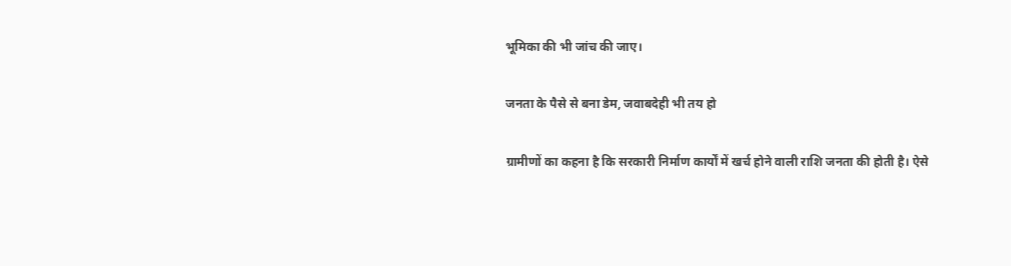भूमिका की भी जांच की जाए।

जनता के पैसे से बना डेम, जवाबदेही भी तय हो

ग्रामीणों का कहना है कि सरकारी निर्माण कार्यों में खर्च होने वाली राशि जनता की होती है। ऐसे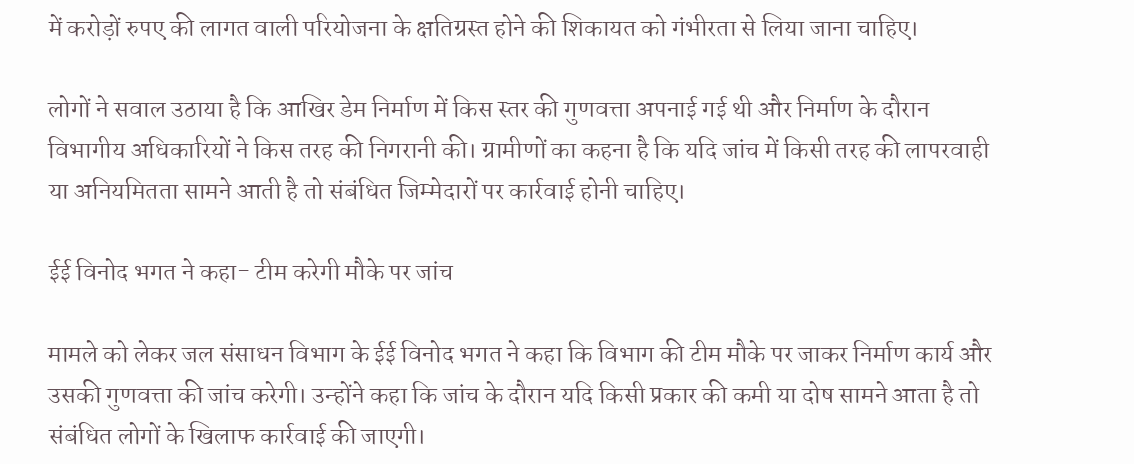में करोड़ों रुपए की लागत वाली परियोजना के क्षतिग्रस्त होने की शिकायत को गंभीरता से लिया जाना चाहिए।

लोगों ने सवाल उठाया है कि आखिर डेम निर्माण में किस स्तर की गुणवत्ता अपनाई गई थी और निर्माण के दौरान विभागीय अधिकारियों ने किस तरह की निगरानी की। ग्रामीणों का कहना है कि यदि जांच में किसी तरह की लापरवाही या अनियमितता सामने आती है तो संबंधित जिम्मेदारों पर कार्रवाई होनी चाहिए।

ईई विनोद भगत ने कहा- टीम करेगी मौके पर जांच

मामले को लेकर जल संसाधन विभाग के ईई विनोद भगत ने कहा कि विभाग की टीम मौके पर जाकर निर्माण कार्य और उसकी गुणवत्ता की जांच करेगी। उन्होंने कहा कि जांच के दौरान यदि किसी प्रकार की कमी या दोष सामने आता है तो संबंधित लोगों के खिलाफ कार्रवाई की जाएगी।